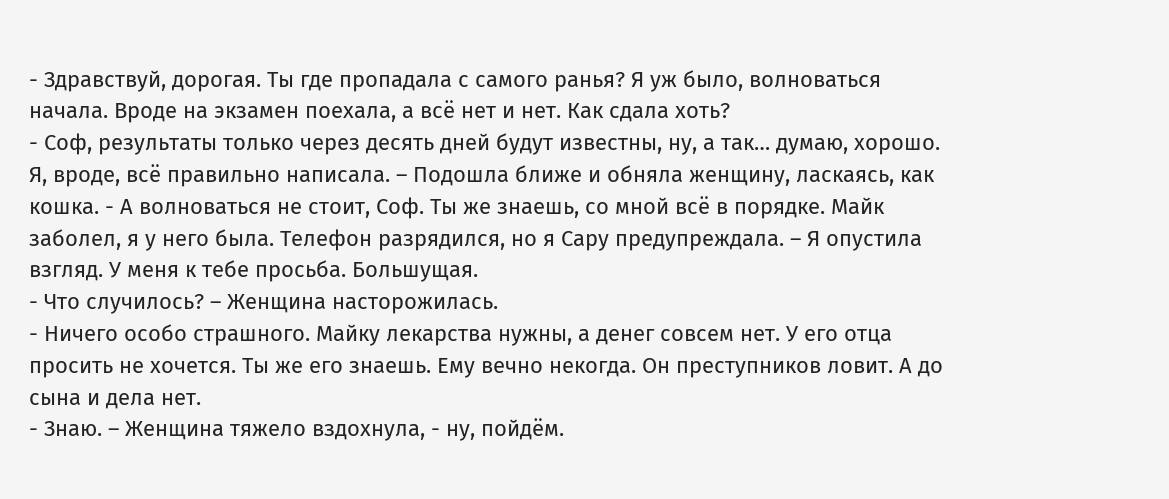- Здравствуй, дорогая. Ты где пропадала с самого ранья? Я уж было, волноваться начала. Вроде на экзамен поехала, а всё нет и нет. Как сдала хоть?
- Соф, результаты только через десять дней будут известны, ну, а так… думаю, хорошо. Я, вроде, всё правильно написала. – Подошла ближе и обняла женщину, ласкаясь, как кошка. - А волноваться не стоит, Соф. Ты же знаешь, со мной всё в порядке. Майк заболел, я у него была. Телефон разрядился, но я Сару предупреждала. – Я опустила взгляд. У меня к тебе просьба. Большущая.
- Что случилось? – Женщина насторожилась.
- Ничего особо страшного. Майку лекарства нужны, а денег совсем нет. У его отца просить не хочется. Ты же его знаешь. Ему вечно некогда. Он преступников ловит. А до сына и дела нет.
- Знаю. – Женщина тяжело вздохнула, - ну, пойдём.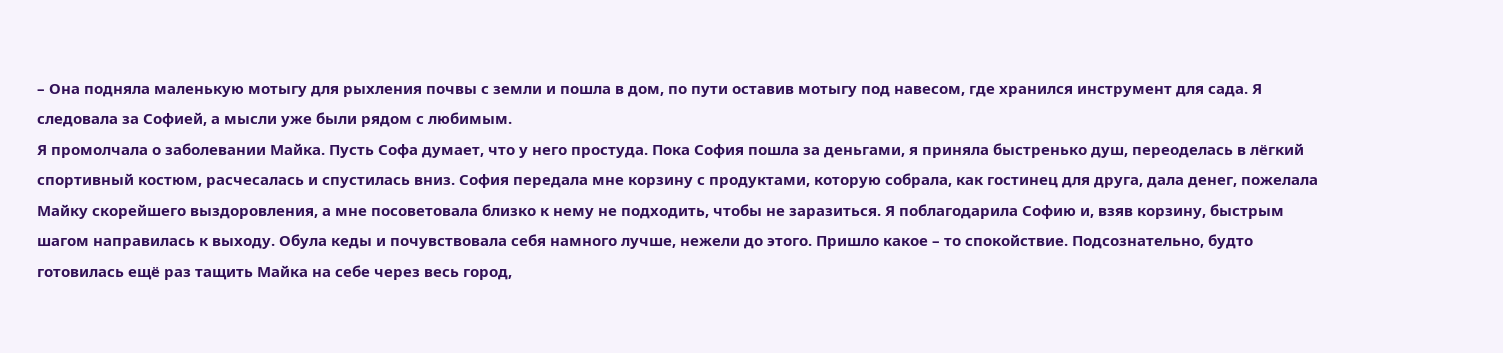– Она подняла маленькую мотыгу для рыхления почвы с земли и пошла в дом, по пути оставив мотыгу под навесом, где хранился инструмент для сада. Я следовала за Софией, а мысли уже были рядом с любимым.
Я промолчала о заболевании Майка. Пусть Софа думает, что у него простуда. Пока София пошла за деньгами, я приняла быстренько душ, переоделась в лёгкий спортивный костюм, расчесалась и спустилась вниз. София передала мне корзину с продуктами, которую собрала, как гостинец для друга, дала денег, пожелала Майку скорейшего выздоровления, а мне посоветовала близко к нему не подходить, чтобы не заразиться. Я поблагодарила Софию и, взяв корзину, быстрым шагом направилась к выходу. Обула кеды и почувствовала себя намного лучше, нежели до этого. Пришло какое – то спокойствие. Подсознательно, будто готовилась ещё раз тащить Майка на себе через весь город,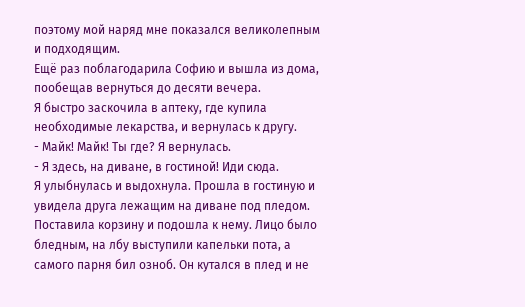поэтому мой наряд мне показался великолепным и подходящим.
Ещё раз поблагодарила Софию и вышла из дома, пообещав вернуться до десяти вечера.
Я быстро заскочила в аптеку, где купила необходимые лекарства, и вернулась к другу.
- Майк! Майк! Ты где? Я вернулась.
- Я здесь, на диване, в гостиной! Иди сюда.
Я улыбнулась и выдохнула. Прошла в гостиную и увидела друга лежащим на диване под пледом. Поставила корзину и подошла к нему. Лицо было бледным, на лбу выступили капельки пота, а самого парня бил озноб. Он кутался в плед и не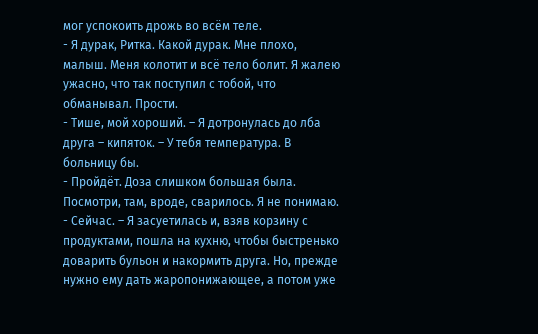мог успокоить дрожь во всём теле.
- Я дурак, Ритка. Какой дурак. Мне плохо, малыш. Меня колотит и всё тело болит. Я жалею ужасно, что так поступил с тобой, что обманывал. Прости.
- Тише, мой хороший. – Я дотронулась до лба друга – кипяток. – У тебя температура. В больницу бы.
- Пройдёт. Доза слишком большая была. Посмотри, там, вроде, сварилось. Я не понимаю.
- Сейчас. – Я засуетилась и, взяв корзину с продуктами, пошла на кухню, чтобы быстренько доварить бульон и накормить друга. Но, прежде нужно ему дать жаропонижающее, а потом уже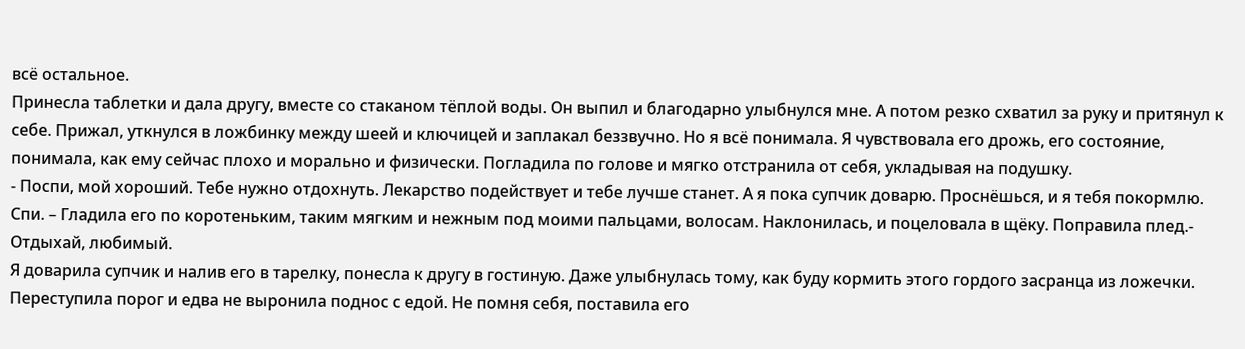всё остальное.
Принесла таблетки и дала другу, вместе со стаканом тёплой воды. Он выпил и благодарно улыбнулся мне. А потом резко схватил за руку и притянул к себе. Прижал, уткнулся в ложбинку между шеей и ключицей и заплакал беззвучно. Но я всё понимала. Я чувствовала его дрожь, его состояние, понимала, как ему сейчас плохо и морально и физически. Погладила по голове и мягко отстранила от себя, укладывая на подушку.
- Поспи, мой хороший. Тебе нужно отдохнуть. Лекарство подействует и тебе лучше станет. А я пока супчик доварю. Проснёшься, и я тебя покормлю. Спи. – Гладила его по коротеньким, таким мягким и нежным под моими пальцами, волосам. Наклонилась, и поцеловала в щёку. Поправила плед.- Отдыхай, любимый.
Я доварила супчик и налив его в тарелку, понесла к другу в гостиную. Даже улыбнулась тому, как буду кормить этого гордого засранца из ложечки. Переступила порог и едва не выронила поднос с едой. Не помня себя, поставила его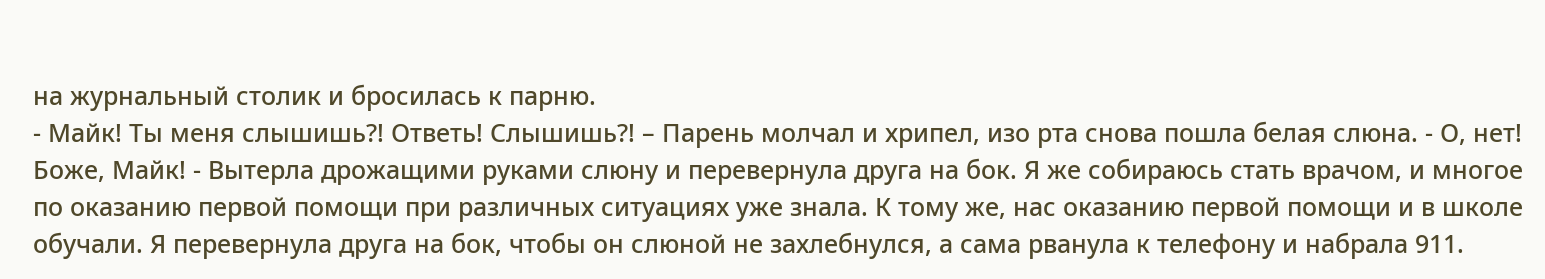на журнальный столик и бросилась к парню.
- Майк! Ты меня слышишь?! Ответь! Слышишь?! – Парень молчал и хрипел, изо рта снова пошла белая слюна. - О, нет! Боже, Майк! - Вытерла дрожащими руками слюну и перевернула друга на бок. Я же собираюсь стать врачом, и многое по оказанию первой помощи при различных ситуациях уже знала. К тому же, нас оказанию первой помощи и в школе обучали. Я перевернула друга на бок, чтобы он слюной не захлебнулся, а сама рванула к телефону и набрала 911.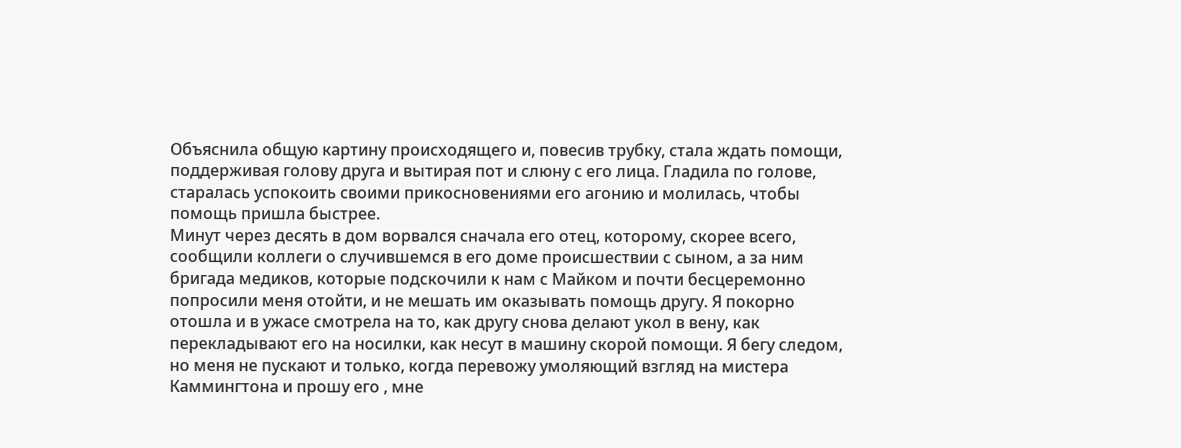Объяснила общую картину происходящего и, повесив трубку, стала ждать помощи, поддерживая голову друга и вытирая пот и слюну с его лица. Гладила по голове, старалась успокоить своими прикосновениями его агонию и молилась, чтобы помощь пришла быстрее.
Минут через десять в дом ворвался сначала его отец, которому, скорее всего, сообщили коллеги о случившемся в его доме происшествии с сыном, а за ним бригада медиков, которые подскочили к нам с Майком и почти бесцеремонно попросили меня отойти, и не мешать им оказывать помощь другу. Я покорно отошла и в ужасе смотрела на то, как другу снова делают укол в вену, как перекладывают его на носилки, как несут в машину скорой помощи. Я бегу следом, но меня не пускают и только, когда перевожу умоляющий взгляд на мистера Каммингтона и прошу его , мне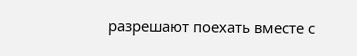разрешают поехать вместе с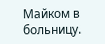Майком в больницу.